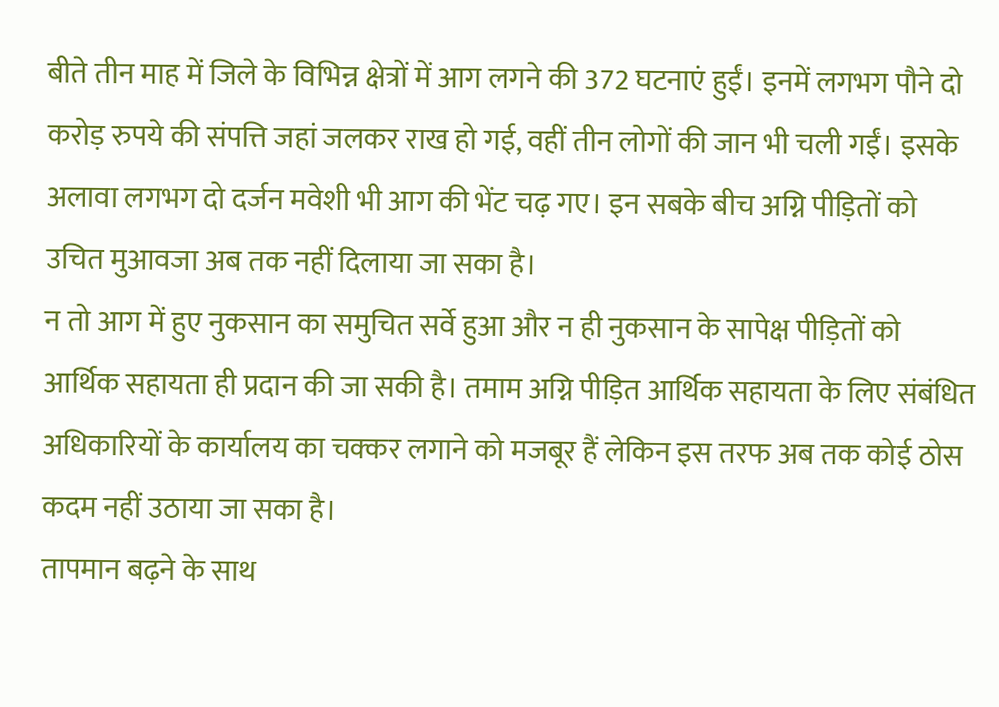बीते तीन माह में जिले के विभिन्न क्षेत्रों में आग लगने की 372 घटनाएं हुईं। इनमें लगभग पौने दो करोड़ रुपये की संपत्ति जहां जलकर राख हो गई, वहीं तीन लोगों की जान भी चली गईं। इसके अलावा लगभग दो दर्जन मवेशी भी आग की भेंट चढ़ गए। इन सबके बीच अग्नि पीड़ितों को उचित मुआवजा अब तक नहीं दिलाया जा सका है।
न तो आग में हुए नुकसान का समुचित सर्वे हुआ और न ही नुकसान के सापेक्ष पीड़ितों को आर्थिक सहायता ही प्रदान की जा सकी है। तमाम अग्नि पीड़ित आर्थिक सहायता के लिए संबंधित अधिकारियों के कार्यालय का चक्कर लगाने को मजबूर हैं लेकिन इस तरफ अब तक कोई ठोस कदम नहीं उठाया जा सका है।
तापमान बढ़ने के साथ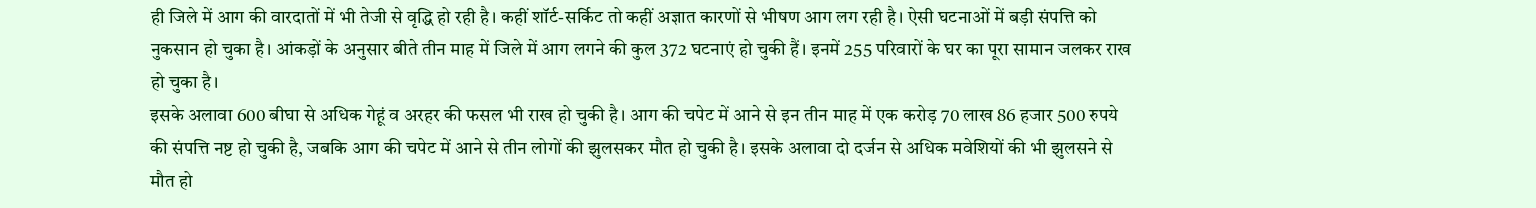ही जिले में आग की वारदातों में भी तेजी से वृद्धि हो रही है। कहीं शॉर्ट-सर्किट तो कहीं अज्ञात कारणों से भीषण आग लग रही है। ऐसी घटनाओं में बड़ी संपत्ति को नुकसान हो चुका है। आंकड़ों के अनुसार बीते तीन माह में जिले में आग लगने की कुल 372 घटनाएं हो चुकी हैं। इनमें 255 परिवारों के घर का पूरा सामान जलकर राख हो चुका है।
इसके अलावा 600 बीघा से अधिक गेहूं व अरहर की फसल भी राख हो चुकी है। आग की चपेट में आने से इन तीन माह में एक करोड़ 70 लाख 86 हजार 500 रुपये की संपत्ति नष्ट हो चुकी है, जबकि आग की चपेट में आने से तीन लोगों की झुलसकर मौत हो चुकी है। इसके अलावा दो दर्जन से अधिक मवेशियों की भी झुलसने से मौत हो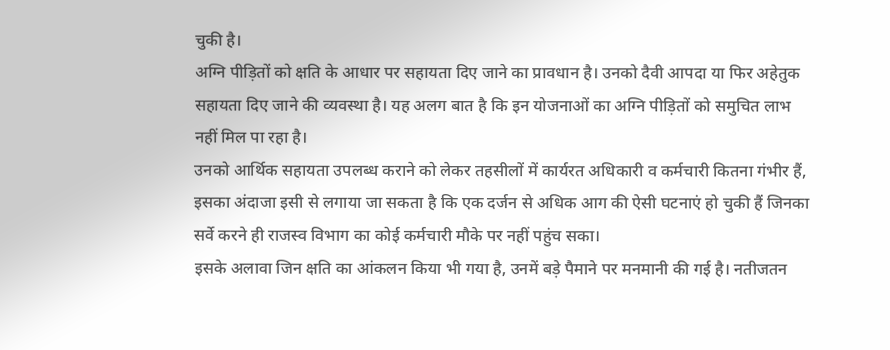चुकी है।
अग्नि पीड़ितों को क्षति के आधार पर सहायता दिए जाने का प्रावधान है। उनको दैवी आपदा या फिर अहेतुक सहायता दिए जाने की व्यवस्था है। यह अलग बात है कि इन योजनाओं का अग्नि पीड़ितों को समुचित लाभ नहीं मिल पा रहा है।
उनको आर्थिक सहायता उपलब्ध कराने को लेकर तहसीलों में कार्यरत अधिकारी व कर्मचारी कितना गंभीर हैं, इसका अंदाजा इसी से लगाया जा सकता है कि एक दर्जन से अधिक आग की ऐसी घटनाएं हो चुकी हैं जिनका सर्वे करने ही राजस्व विभाग का कोई कर्मचारी मौके पर नहीं पहुंच सका।
इसके अलावा जिन क्षति का आंकलन किया भी गया है, उनमें बड़े पैमाने पर मनमानी की गई है। नतीजतन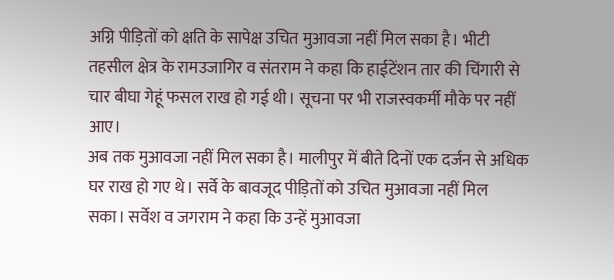अग्नि पीड़ितों को क्षति के सापेक्ष उचित मुआवजा नहीं मिल सका है। भीटी तहसील क्षेत्र के रामउजागिर व संतराम ने कहा कि हाईटेंशन तार की चिंगारी से चार बीघा गेहूं फसल राख हो गई थी। सूचना पर भी राजस्वकर्मी मौके पर नहीं आए।
अब तक मुआवजा नहीं मिल सका है। मालीपुर में बीते दिनों एक दर्जन से अधिक घर राख हो गए थे। सर्वे के बावजूद पीड़ितों को उचित मुआवजा नहीं मिल सका। सर्वेश व जगराम ने कहा कि उन्हें मुआवजा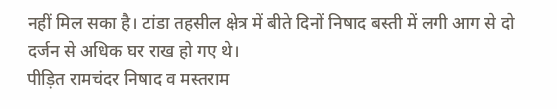नहीं मिल सका है। टांडा तहसील क्षेत्र में बीते दिनों निषाद बस्ती में लगी आग से दो दर्जन से अधिक घर राख हो गए थे।
पीड़ित रामचंदर निषाद व मस्तराम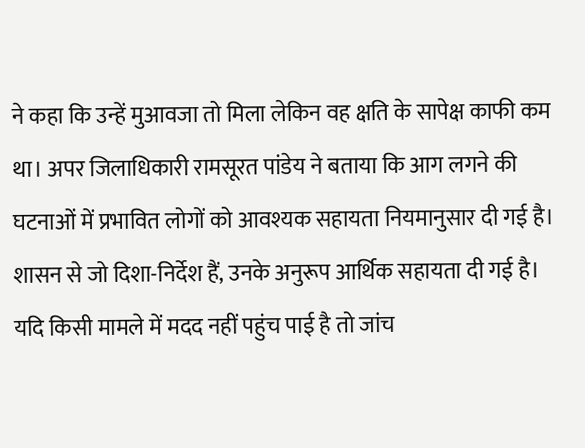ने कहा कि उन्हें मुआवजा तो मिला लेकिन वह क्षति के सापेक्ष काफी कम था। अपर जिलाधिकारी रामसूरत पांडेय ने बताया कि आग लगने की घटनाओं में प्रभावित लोगों को आवश्यक सहायता नियमानुसार दी गई है।
शासन से जो दिशा-निर्देश हैं, उनके अनुरूप आर्थिक सहायता दी गई है। यदि किसी मामले में मदद नहीं पहुंच पाई है तो जांच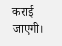कराई जाएगी।